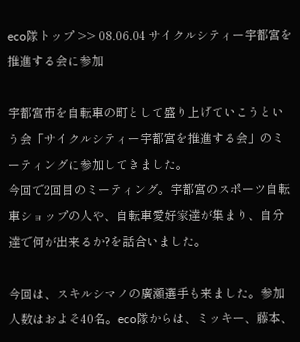eco隊トップ >> 08.06.04 サイクルシティー宇都宮を推進する会に参加

宇都宮市を自転車の町として盛り上げていこうという会「サイクルシティー宇都宮を推進する会」のミーティングに参加してきました。
今回で2回目のミーティング。宇都宮のスポーツ自転車ショップの人や、自転車愛好家達が集まり、自分達で何が出来るか?を話合いました。

今回は、スキルシマノの廣瀬選手も来ました。参加人数はおよそ40名。eco隊からは、ミッキー、藤本、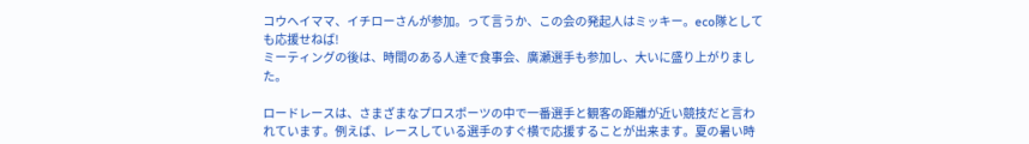コウヘイママ、イチローさんが参加。って言うか、この会の発起人はミッキー。eco隊としても応援せねば!
ミーティングの後は、時間のある人達で食事会、廣瀬選手も参加し、大いに盛り上がりました。

ロードレースは、さまざまなプロスポーツの中で一番選手と観客の距離が近い競技だと言われています。例えば、レースしている選手のすぐ横で応援することが出来ます。夏の暑い時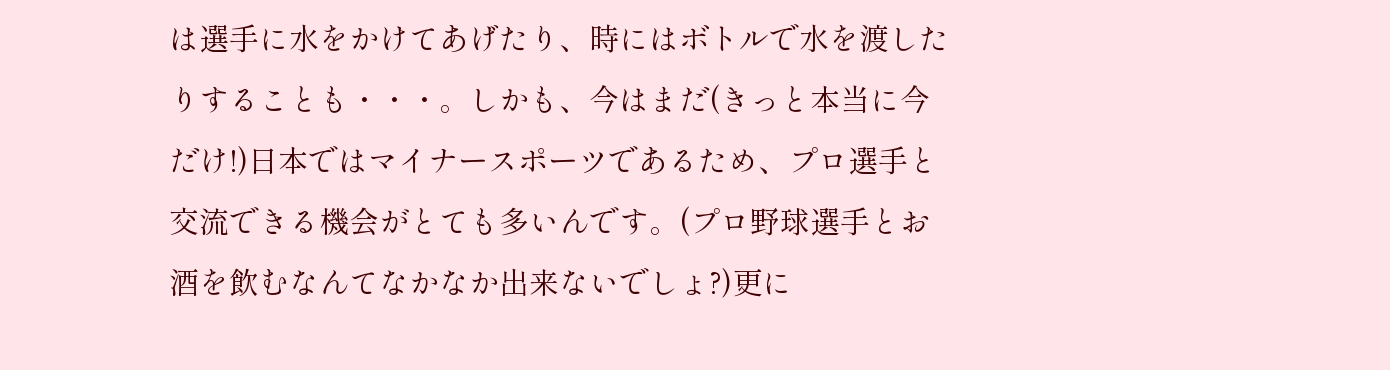は選手に水をかけてあげたり、時にはボトルで水を渡したりすることも・・・。しかも、今はまだ(きっと本当に今だけ!)日本ではマイナースポーツであるため、プロ選手と交流できる機会がとても多いんです。(プロ野球選手とお酒を飲むなんてなかなか出来ないでしょ?)更に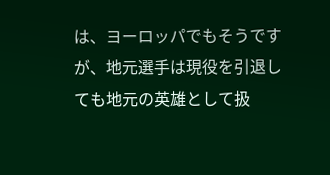は、ヨーロッパでもそうですが、地元選手は現役を引退しても地元の英雄として扱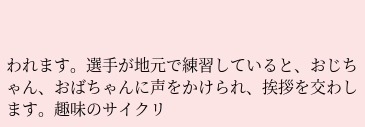われます。選手が地元で練習していると、おじちゃん、おばちゃんに声をかけられ、挨拶を交わします。趣味のサイクリ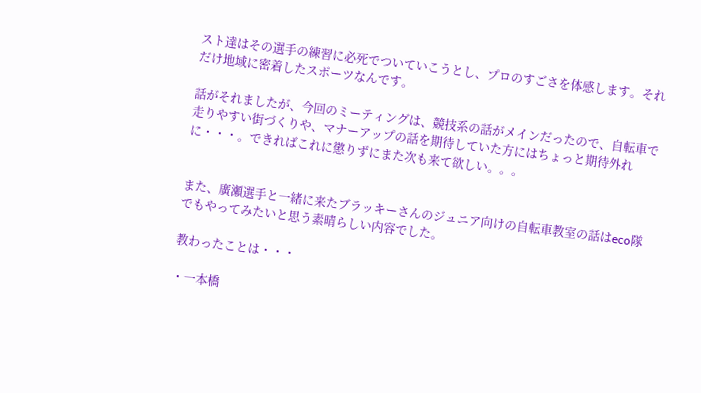スト達はその選手の練習に必死でついていこうとし、プロのすごさを体感します。それだけ地域に密着したスポーツなんです。

話がそれましたが、今回のミーティングは、競技系の話がメインだったので、自転車で走りやすい街づくりや、マナーアップの話を期待していた方にはちょっと期待外れに・・・。できればこれに懲りずにまた次も来て欲しい。。。


また、廣瀬選手と一緒に来たブラッキーさんのジュニア向けの自転車教室の話はeco隊でもやってみたいと思う素晴らしい内容でした。

教わったことは・・・

・一本橋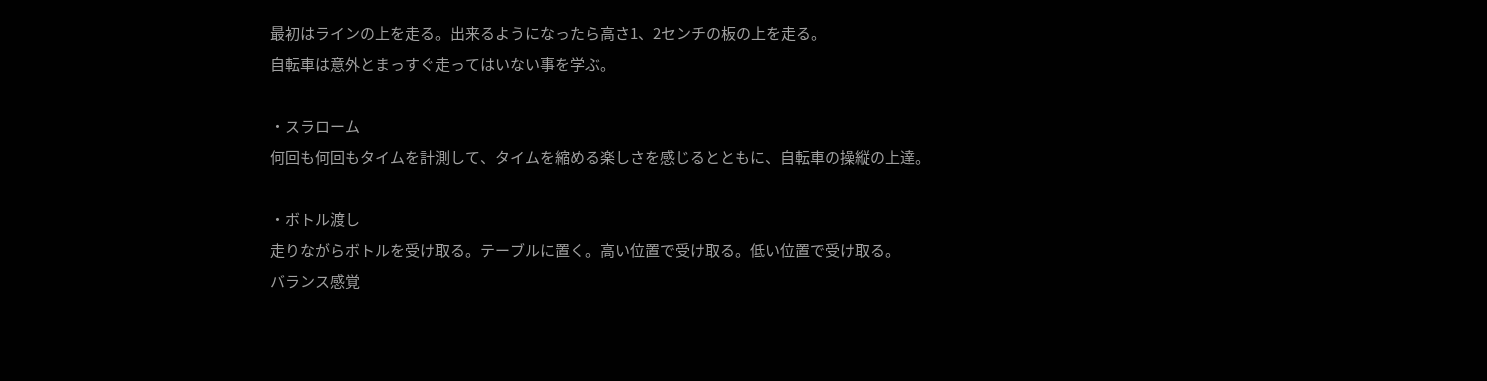最初はラインの上を走る。出来るようになったら高さ1、2センチの板の上を走る。
自転車は意外とまっすぐ走ってはいない事を学ぶ。

・スラローム
何回も何回もタイムを計測して、タイムを縮める楽しさを感じるとともに、自転車の操縦の上達。

・ボトル渡し
走りながらボトルを受け取る。テーブルに置く。高い位置で受け取る。低い位置で受け取る。
バランス感覚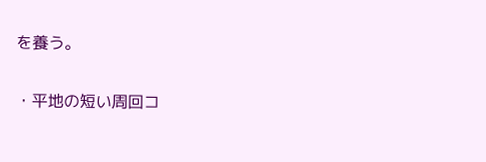を養う。

・平地の短い周回コ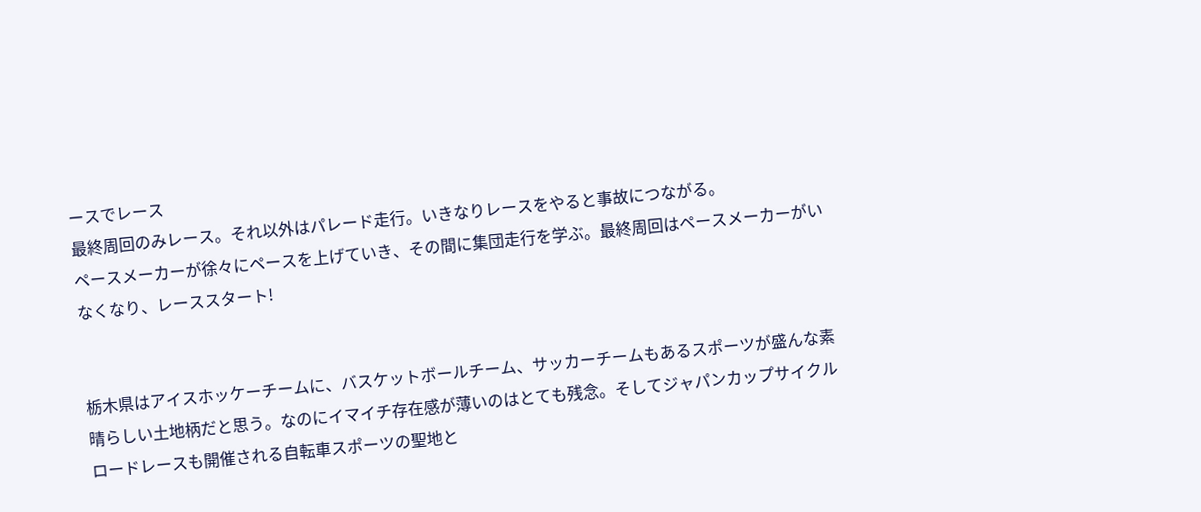ースでレース
最終周回のみレース。それ以外はパレード走行。いきなりレースをやると事故につながる。
ペースメーカーが徐々にペースを上げていき、その間に集団走行を学ぶ。最終周回はペースメーカーがいなくなり、レーススタート!


栃木県はアイスホッケーチームに、バスケットボールチーム、サッカーチームもあるスポーツが盛んな素晴らしい土地柄だと思う。なのにイマイチ存在感が薄いのはとても残念。そしてジャパンカップサイクルロードレースも開催される自転車スポーツの聖地と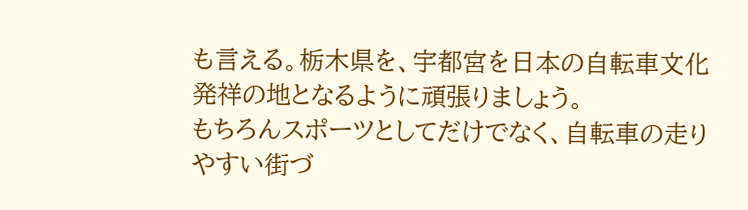も言える。栃木県を、宇都宮を日本の自転車文化発祥の地となるように頑張りましょう。
もちろんスポーツとしてだけでなく、自転車の走りやすい街づ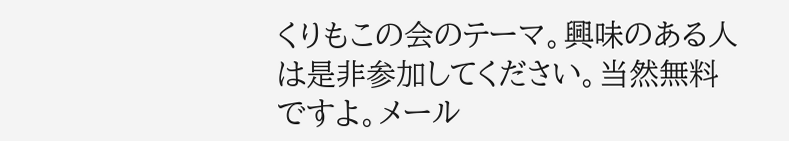くりもこの会のテーマ。興味のある人は是非参加してください。当然無料ですよ。メール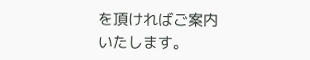を頂ければご案内いたします。